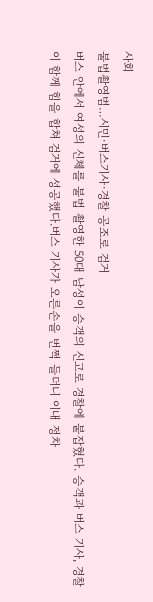사회
불법촬영범…시민·버스기사·경찰 공조로 검거
버스 안에서 여성의 신체를 불법 촬영한 50대 남성이 승객의 신고로 경찰에 붙잡혔다. 승객과 버스 기사, 경찰이 함께 힘을 합쳐 검거에 성공했다.버스 기사가 오른손을 번쩍 들더니 이내 정차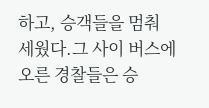하고, 승객들을 멈춰 세웠다.그 사이 버스에 오른 경찰들은 승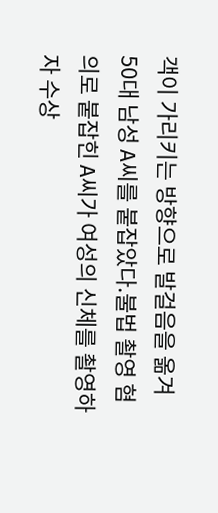객이 가리키는 방향으로 발걸음을 옮겨 50대 남성 A씨를 붙잡았다.불법 촬영 혐의로 붙잡힌 A씨가 여성의 신체를 촬영하자 수상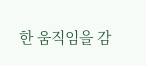한 움직임을 감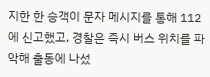지한 한 승객이 문자 메시지를 통해 112에 신고했고, 경찰은 즉시 버스 위치를 파악해 출동에 나섰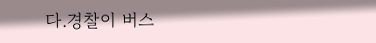다.경찰이 버스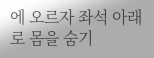에 오르자 좌석 아래로 몸을 숨기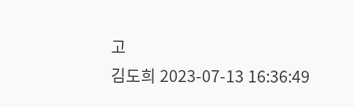고
김도희 2023-07-13 16:36:49